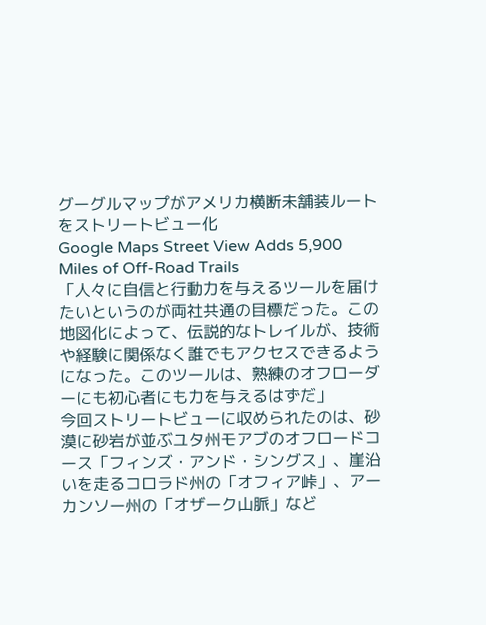グーグルマップがアメリカ横断未舗装ルートをストリートビュー化
Google Maps Street View Adds 5,900 Miles of Off-Road Trails
「人々に自信と行動力を与えるツールを届けたいというのが両社共通の目標だった。この地図化によって、伝説的なトレイルが、技術や経験に関係なく誰でもアクセスできるようになった。このツールは、熟練のオフローダーにも初心者にも力を与えるはずだ」
今回ストリートビューに収められたのは、砂漠に砂岩が並ぶユタ州モアブのオフロードコース「フィンズ・アンド・シングス」、崖沿いを走るコロラド州の「オフィア峠」、アーカンソー州の「オザーク山脈」など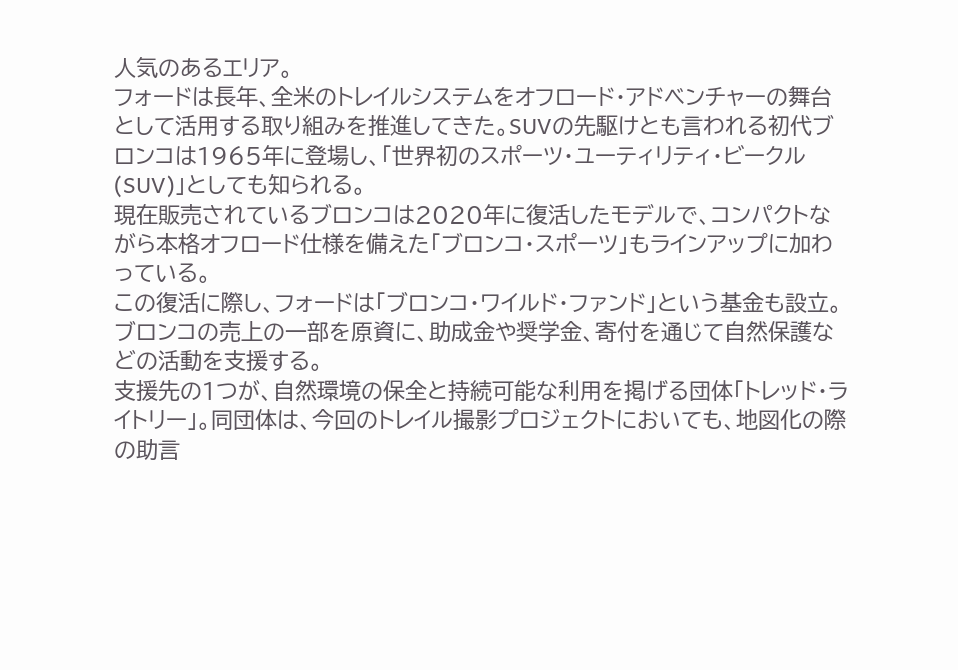人気のあるエリア。
フォードは長年、全米のトレイルシステムをオフロード・アドベンチャーの舞台として活用する取り組みを推進してきた。SUVの先駆けとも言われる初代ブロンコは1965年に登場し、「世界初のスポーツ・ユーティリティ・ビークル(SUV)」としても知られる。
現在販売されているブロンコは2020年に復活したモデルで、コンパクトながら本格オフロード仕様を備えた「ブロンコ・スポーツ」もラインアップに加わっている。
この復活に際し、フォードは「ブロンコ・ワイルド・ファンド」という基金も設立。ブロンコの売上の一部を原資に、助成金や奨学金、寄付を通じて自然保護などの活動を支援する。
支援先の1つが、自然環境の保全と持続可能な利用を掲げる団体「トレッド・ライトリー」。同団体は、今回のトレイル撮影プロジェクトにおいても、地図化の際の助言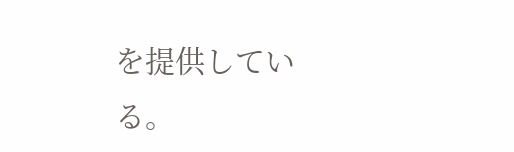を提供している。